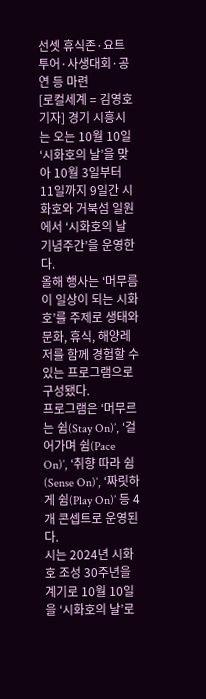선셋 휴식존·요트 투어·사생대회·공연 등 마련
[로컬세계 = 김영호 기자] 경기 시흥시는 오는 10월 10일 ‘시화호의 날’을 맞아 10월 3일부터 11일까지 9일간 시화호와 거북섬 일원에서 ‘시화호의 날 기념주간’을 운영한다.
올해 행사는 ‘머무름이 일상이 되는 시화호’를 주제로 생태와 문화, 휴식, 해양레저를 함께 경험할 수 있는 프로그램으로 구성됐다.
프로그램은 ‘머무르는 쉼(Stay On)’, ‘걸어가며 쉼(Pace On)’, ‘취향 따라 쉼(Sense On)’, ‘짜릿하게 쉼(Play On)’ 등 4개 콘셉트로 운영된다.
시는 2024년 시화호 조성 30주년을 계기로 10월 10일을 ‘시화호의 날’로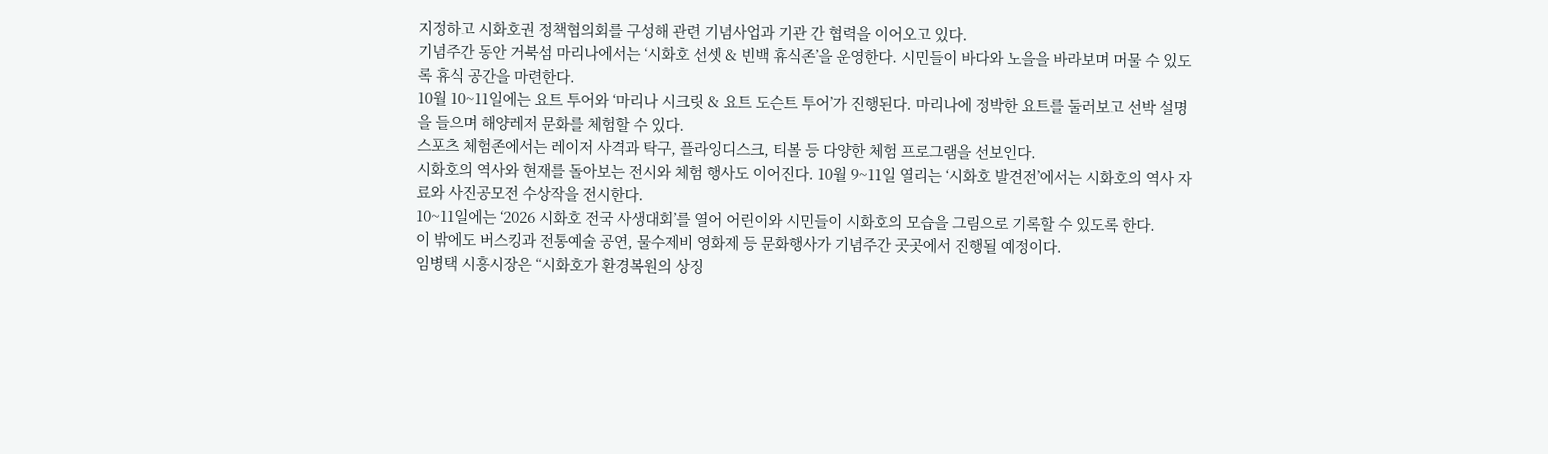지정하고 시화호권 정책협의회를 구성해 관련 기념사업과 기관 간 협력을 이어오고 있다.
기념주간 동안 거북섬 마리나에서는 ‘시화호 선셋 & 빈백 휴식존’을 운영한다. 시민들이 바다와 노을을 바라보며 머물 수 있도록 휴식 공간을 마련한다.
10월 10~11일에는 요트 투어와 ‘마리나 시크릿 & 요트 도슨트 투어’가 진행된다. 마리나에 정박한 요트를 둘러보고 선박 설명을 들으며 해양레저 문화를 체험할 수 있다.
스포츠 체험존에서는 레이저 사격과 탁구, 플라잉디스크, 티볼 등 다양한 체험 프로그램을 선보인다.
시화호의 역사와 현재를 돌아보는 전시와 체험 행사도 이어진다. 10월 9~11일 열리는 ‘시화호 발견전’에서는 시화호의 역사 자료와 사진공모전 수상작을 전시한다.
10~11일에는 ‘2026 시화호 전국 사생대회’를 열어 어린이와 시민들이 시화호의 모습을 그림으로 기록할 수 있도록 한다.
이 밖에도 버스킹과 전통예술 공연, 물수제비 영화제 등 문화행사가 기념주간 곳곳에서 진행될 예정이다.
임병택 시흥시장은 “시화호가 환경복원의 상징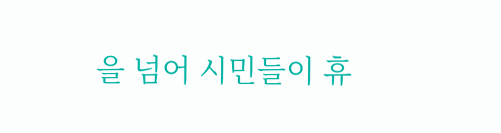을 넘어 시민들이 휴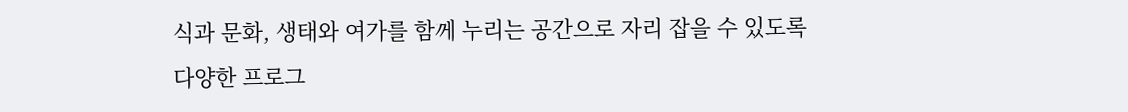식과 문화, 생태와 여가를 함께 누리는 공간으로 자리 잡을 수 있도록 다양한 프로그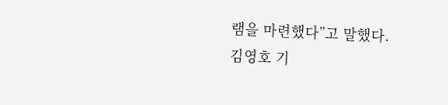램을 마련했다”고 말했다.
김영호 기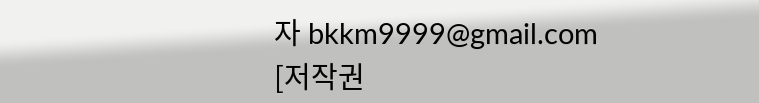자 bkkm9999@gmail.com
[저작권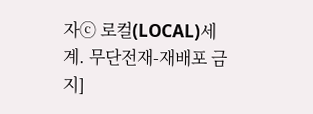자ⓒ 로컬(LOCAL)세계. 무단전재-재배포 금지]